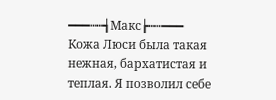━━━┉┅┪Макс┢┅┉━━━
Кожа Люси была такая нежная, бархатистая и теплая. Я позволил себе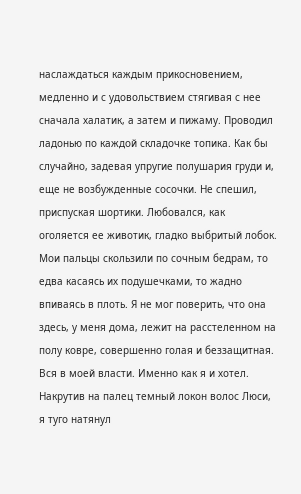наслаждаться каждым прикосновением, медленно и с удовольствием стягивая с нее сначала халатик, а затем и пижаму. Проводил ладонью по каждой складочке топика. Как бы случайно, задевая упругие полушария груди и, еще не возбужденные сосочки. Не спешил, приспуская шортики. Любовался, как оголяется ее животик, гладко выбритый лобок. Мои пальцы скользили по сочным бедрам, то едва касаясь их подушечками, то жадно впиваясь в плоть. Я не мог поверить, что она здесь, у меня дома, лежит на расстеленном на полу ковре, совершенно голая и беззащитная. Вся в моей власти. Именно как я и хотел.
Накрутив на палец темный локон волос Люси, я туго натянул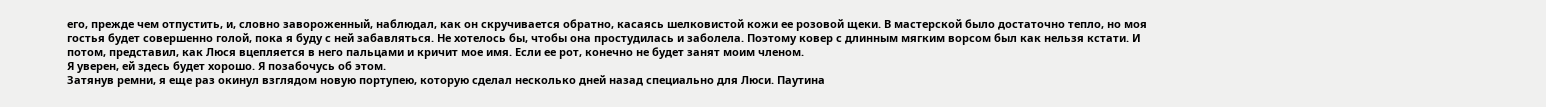его, прежде чем отпустить, и, словно завороженный, наблюдал, как он скручивается обратно, касаясь шелковистой кожи ее розовой щеки. В мастерской было достаточно тепло, но моя гостья будет совершенно голой, пока я буду с ней забавляться. Не хотелось бы, чтобы она простудилась и заболела. Поэтому ковер с длинным мягким ворсом был как нельзя кстати. И потом, представил, как Люся вцепляется в него пальцами и кричит мое имя. Если ее рот, конечно не будет занят моим членом.
Я уверен, ей здесь будет хорошо. Я позабочусь об этом.
Затянув ремни, я еще раз окинул взглядом новую портупею, которую сделал несколько дней назад специально для Люси. Паутина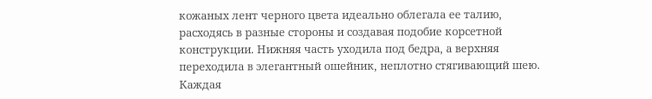кожаных лент черного цвета идеально облегала ее талию, расходясь в разные стороны и создавая подобие корсетной конструкции. Нижняя часть уходила под бедра, а верхняя переходила в элегантный ошейник, неплотно стягивающий шею. Каждая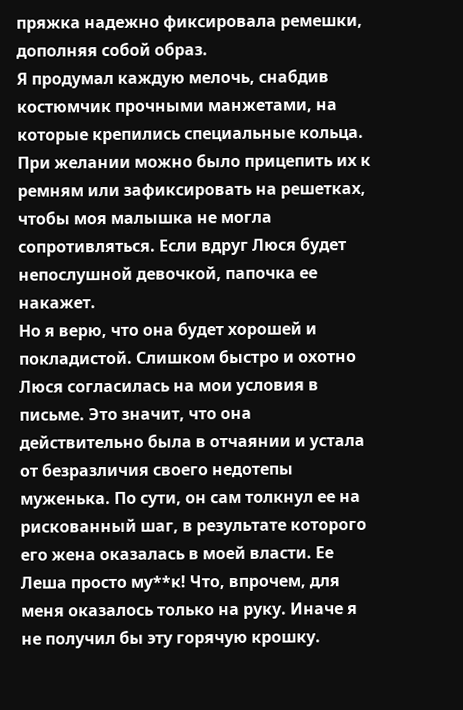пряжка надежно фиксировала ремешки, дополняя собой образ.
Я продумал каждую мелочь, снабдив костюмчик прочными манжетами, на которые крепились специальные кольца. При желании можно было прицепить их к ремням или зафиксировать на решетках, чтобы моя малышка не могла сопротивляться. Если вдруг Люся будет непослушной девочкой, папочка ее накажет.
Но я верю, что она будет хорошей и покладистой. Слишком быстро и охотно Люся согласилась на мои условия в письме. Это значит, что она действительно была в отчаянии и устала от безразличия своего недотепы муженька. По сути, он сам толкнул ее на рискованный шаг, в результате которого его жена оказалась в моей власти. Ее Леша просто му**к! Что, впрочем, для меня оказалось только на руку. Иначе я не получил бы эту горячую крошку.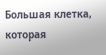Большая клетка, которая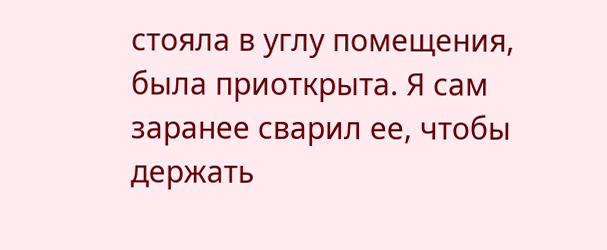стояла в углу помещения, была приоткрыта. Я сам заранее сварил ее, чтобы держать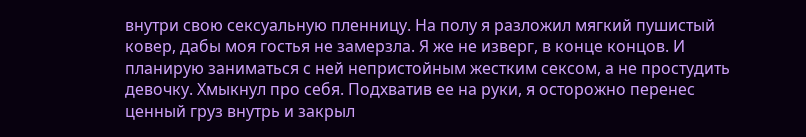внутри свою сексуальную пленницу. На полу я разложил мягкий пушистый ковер, дабы моя гостья не замерзла. Я же не изверг, в конце концов. И планирую заниматься с ней непристойным жестким сексом, а не простудить девочку. Хмыкнул про себя. Подхватив ее на руки, я осторожно перенес ценный груз внутрь и закрыл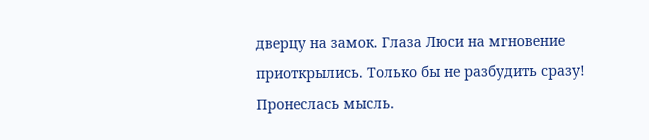дверцу на замок. Глаза Люси на мгновение приоткрылись. Только бы не разбудить сразу! Пронеслась мысль.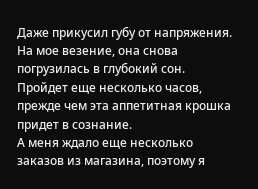Даже прикусил губу от напряжения. На мое везение, она снова погрузилась в глубокий сон. Пройдет еще несколько часов, прежде чем эта аппетитная крошка придет в сознание.
А меня ждало еще несколько заказов из магазина, поэтому я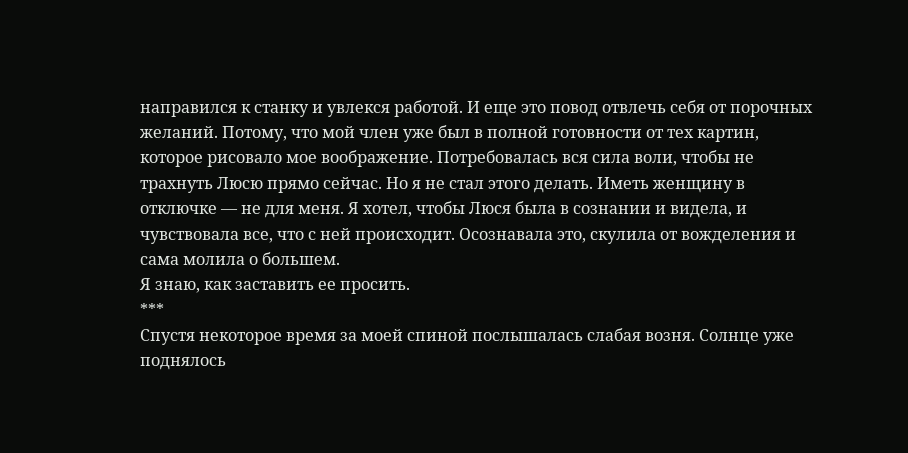направился к станку и увлекся работой. И еще это повод отвлечь себя от порочных желаний. Потому, что мой член уже был в полной готовности от тех картин, которое рисовало мое воображение. Потребовалась вся сила воли, чтобы не трахнуть Люсю прямо сейчас. Но я не стал этого делать. Иметь женщину в отключке — не для меня. Я хотел, чтобы Люся была в сознании и видела, и чувствовала все, что с ней происходит. Осознавала это, скулила от вожделения и сама молила о большем.
Я знаю, как заставить ее просить.
***
Спустя некоторое время за моей спиной послышалась слабая возня. Солнце уже поднялось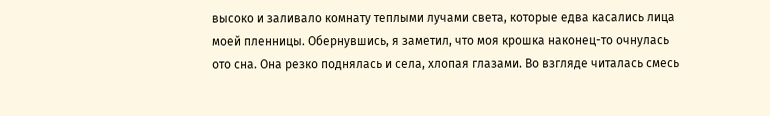высоко и заливало комнату теплыми лучами света, которые едва касались лица моей пленницы. Обернувшись, я заметил, что моя крошка наконец-то очнулась ото сна. Она резко поднялась и села, хлопая глазами. Во взгляде читалась смесь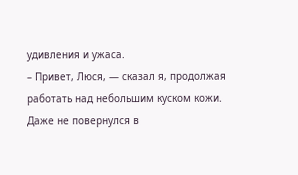удивления и ужаса.
– Привет, Люся, — сказал я, продолжая работать над небольшим куском кожи. Даже не повернулся в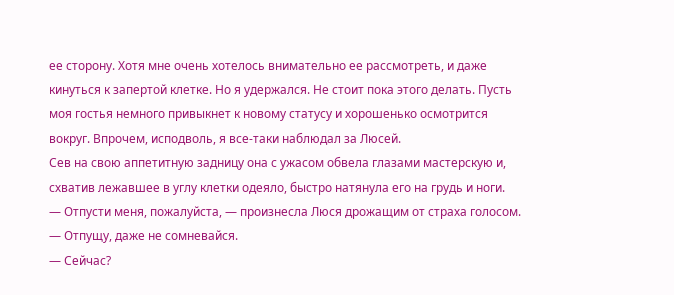ее сторону. Хотя мне очень хотелось внимательно ее рассмотреть, и даже кинуться к запертой клетке. Но я удержался. Не стоит пока этого делать. Пусть моя гостья немного привыкнет к новому статусу и хорошенько осмотрится вокруг. Впрочем, исподволь, я все-таки наблюдал за Люсей.
Сев на свою аппетитную задницу она с ужасом обвела глазами мастерскую и, схватив лежавшее в углу клетки одеяло, быстро натянула его на грудь и ноги.
— Отпусти меня, пожалуйста, — произнесла Люся дрожащим от страха голосом.
— Отпущу, даже не сомневайся.
— Сейчас?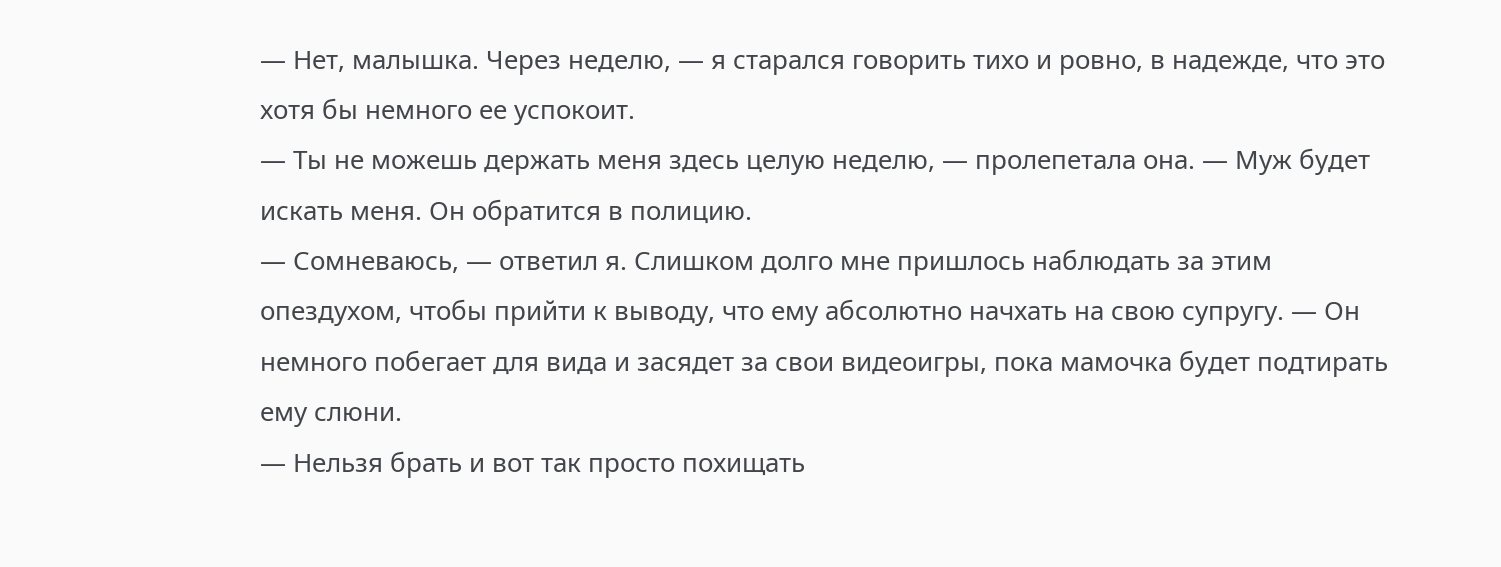— Нет, малышка. Через неделю, — я старался говорить тихо и ровно, в надежде, что это хотя бы немного ее успокоит.
— Ты не можешь держать меня здесь целую неделю, — пролепетала она. — Муж будет искать меня. Он обратится в полицию.
— Сомневаюсь, — ответил я. Слишком долго мне пришлось наблюдать за этим опездухом, чтобы прийти к выводу, что ему абсолютно начхать на свою супругу. — Он немного побегает для вида и засядет за свои видеоигры, пока мамочка будет подтирать ему слюни.
— Нельзя брать и вот так просто похищать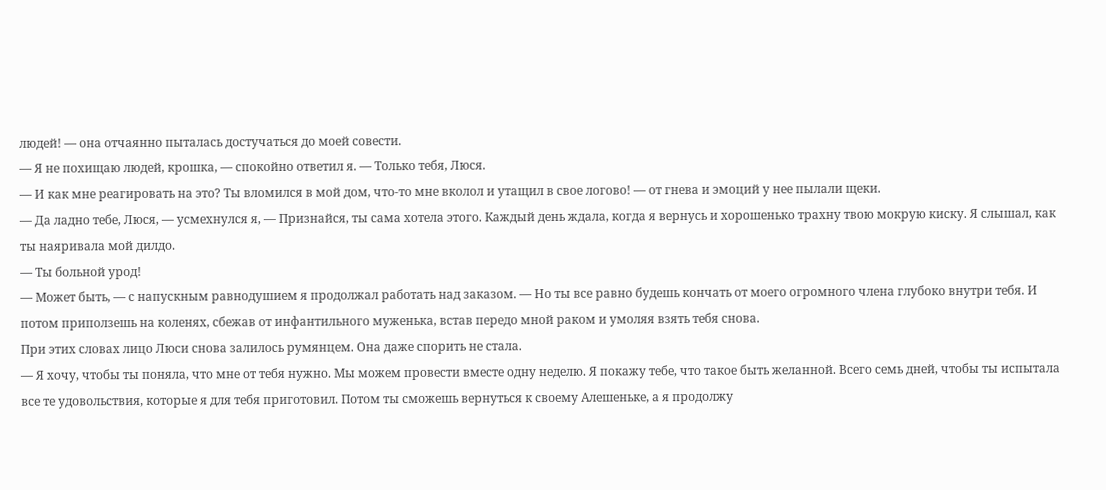людей! — она отчаянно пыталась достучаться до моей совести.
— Я не похищаю людей, крошка, — спокойно ответил я. — Только тебя, Люся.
— И как мне реагировать на это? Ты вломился в мой дом, что-то мне вколол и утащил в свое логово! — от гнева и эмоций у нее пылали щеки.
— Да ладно тебе, Люся, — усмехнулся я, — Признайся, ты сама хотела этого. Каждый день ждала, когда я вернусь и хорошенько трахну твою мокрую киску. Я слышал, как ты наяривала мой дилдо.
— Ты больной урод!
— Может быть, — с напускным равнодушием я продолжал работать над заказом. — Но ты все равно будешь кончать от моего огромного члена глубоко внутри тебя. И потом приползешь на коленях, сбежав от инфантильного муженька, встав передо мной раком и умоляя взять тебя снова.
При этих словах лицо Люси снова залилось румянцем. Она даже спорить не стала.
— Я хочу, чтобы ты поняла, что мне от тебя нужно. Мы можем провести вместе одну неделю. Я покажу тебе, что такое быть желанной. Всего семь дней, чтобы ты испытала все те удовольствия, которые я для тебя приготовил. Потом ты сможешь вернуться к своему Алешеньке, а я продолжу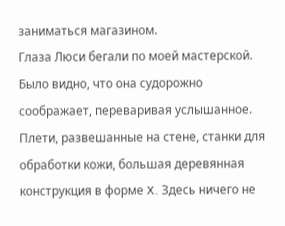заниматься магазином.
Глаза Люси бегали по моей мастерской. Было видно, что она судорожно соображает, переваривая услышанное. Плети, развешанные на стене, станки для обработки кожи, большая деревянная конструкция в форме X. Здесь ничего не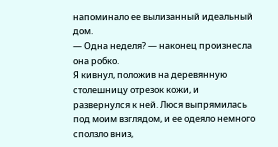напоминало ее вылизанный идеальный дом.
— Одна неделя? — наконец произнесла она робко.
Я кивнул, положив на деревянную столешницу отрезок кожи, и развернулся к ней. Люся выпрямилась под моим взглядом, и ее одеяло немного сползло вниз,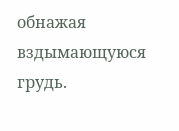обнажая вздымающуюся грудь.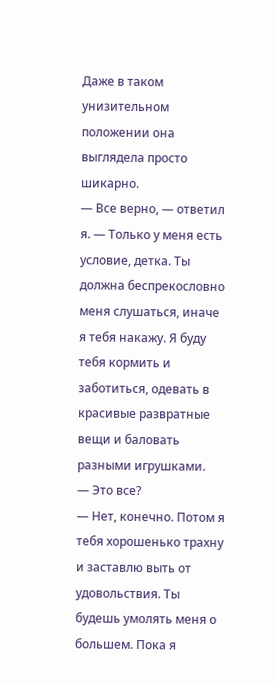Даже в таком унизительном положении она выглядела просто шикарно.
— Все верно, — ответил я. — Только у меня есть условие, детка. Ты должна беспрекословно меня слушаться, иначе я тебя накажу. Я буду тебя кормить и заботиться, одевать в красивые развратные вещи и баловать разными игрушками.
— Это все?
— Нет, конечно. Потом я тебя хорошенько трахну и заставлю выть от удовольствия. Ты будешь умолять меня о большем. Пока я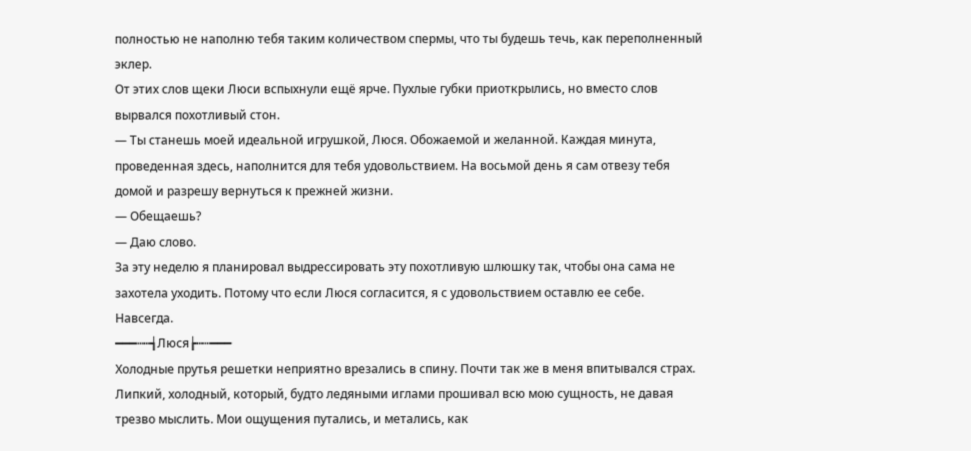полностью не наполню тебя таким количеством спермы, что ты будешь течь, как переполненный эклер.
От этих слов щеки Люси вспыхнули ещё ярче. Пухлые губки приоткрылись, но вместо слов вырвался похотливый стон.
— Ты станешь моей идеальной игрушкой, Люся. Обожаемой и желанной. Каждая минута, проведенная здесь, наполнится для тебя удовольствием. На восьмой день я сам отвезу тебя домой и разрешу вернуться к прежней жизни.
— Обещаешь?
— Даю слово.
За эту неделю я планировал выдрессировать эту похотливую шлюшку так, чтобы она сама не захотела уходить. Потому что если Люся согласится, я с удовольствием оставлю ее себе.
Навсегда.
━━━┉┅┪Люся┢┅┉━━━
Холодные прутья решетки неприятно врезались в спину. Почти так же в меня впитывался страх. Липкий, холодный, который, будто ледяными иглами прошивал всю мою сущность, не давая трезво мыслить. Мои ощущения путались, и метались, как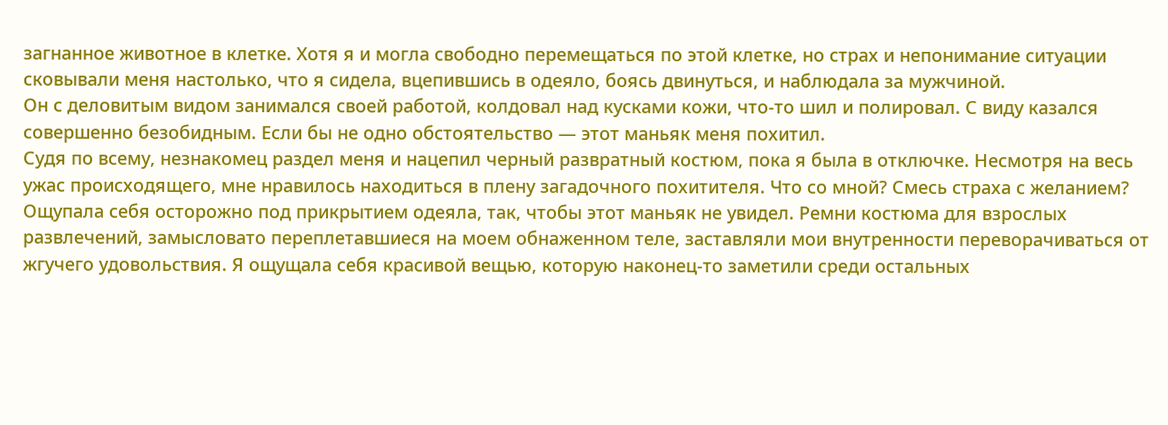загнанное животное в клетке. Хотя я и могла свободно перемещаться по этой клетке, но страх и непонимание ситуации сковывали меня настолько, что я сидела, вцепившись в одеяло, боясь двинуться, и наблюдала за мужчиной.
Он с деловитым видом занимался своей работой, колдовал над кусками кожи, что-то шил и полировал. С виду казался совершенно безобидным. Если бы не одно обстоятельство — этот маньяк меня похитил.
Судя по всему, незнакомец раздел меня и нацепил черный развратный костюм, пока я была в отключке. Несмотря на весь ужас происходящего, мне нравилось находиться в плену загадочного похитителя. Что со мной? Смесь страха с желанием? Ощупала себя осторожно под прикрытием одеяла, так, чтобы этот маньяк не увидел. Ремни костюма для взрослых развлечений, замысловато переплетавшиеся на моем обнаженном теле, заставляли мои внутренности переворачиваться от жгучего удовольствия. Я ощущала себя красивой вещью, которую наконец-то заметили среди остальных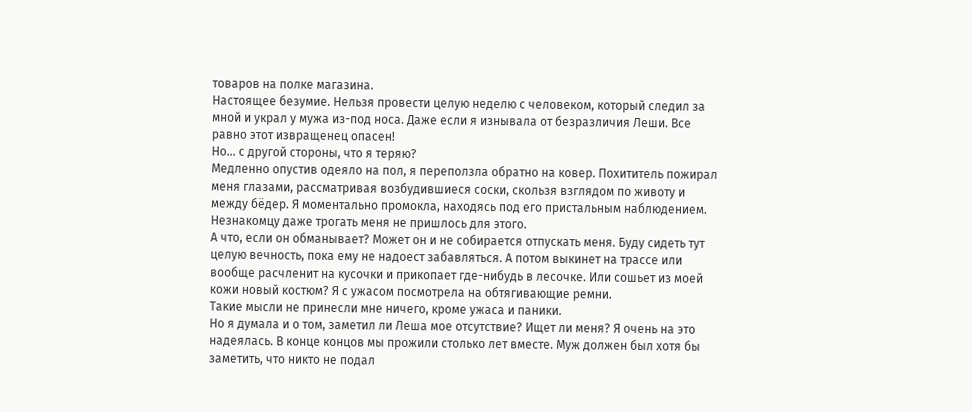товаров на полке магазина.
Настоящее безумие. Нельзя провести целую неделю с человеком, который следил за мной и украл у мужа из-под носа. Даже если я изнывала от безразличия Леши. Все равно этот извращенец опасен!
Но… с другой стороны, что я теряю?
Медленно опустив одеяло на пол, я переползла обратно на ковер. Похититель пожирал меня глазами, рассматривая возбудившиеся соски, скользя взглядом по животу и между бёдер. Я моментально промокла, находясь под его пристальным наблюдением. Незнакомцу даже трогать меня не пришлось для этого.
А что, если он обманывает? Может он и не собирается отпускать меня. Буду сидеть тут целую вечность, пока ему не надоест забавляться. А потом выкинет на трассе или вообще расчленит на кусочки и прикопает где-нибудь в лесочке. Или сошьет из моей кожи новый костюм? Я с ужасом посмотрела на обтягивающие ремни.
Такие мысли не принесли мне ничего, кроме ужаса и паники.
Но я думала и о том, заметил ли Леша мое отсутствие? Ищет ли меня? Я очень на это надеялась. В конце концов мы прожили столько лет вместе. Муж должен был хотя бы заметить, что никто не подал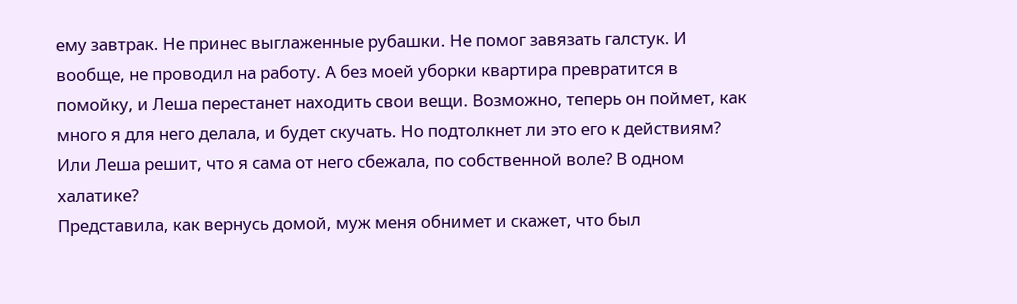ему завтрак. Не принес выглаженные рубашки. Не помог завязать галстук. И вообще, не проводил на работу. А без моей уборки квартира превратится в помойку, и Леша перестанет находить свои вещи. Возможно, теперь он поймет, как много я для него делала, и будет скучать. Но подтолкнет ли это его к действиям? Или Леша решит, что я сама от него сбежала, по собственной воле? В одном халатике?
Представила, как вернусь домой, муж меня обнимет и скажет, что был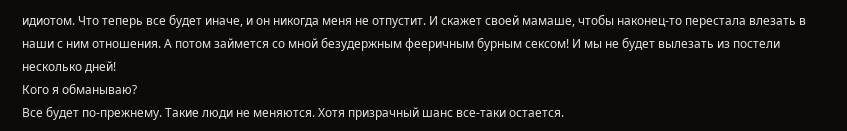идиотом. Что теперь все будет иначе, и он никогда меня не отпустит. И скажет своей мамаше, чтобы наконец-то перестала влезать в наши с ним отношения. А потом займется со мной безудержным фееричным бурным сексом! И мы не будет вылезать из постели несколько дней!
Кого я обманываю?
Все будет по-прежнему. Такие люди не меняются. Хотя призрачный шанс все-таки остается.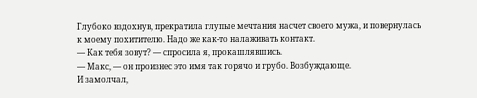Глубоко вздохнув, прекратила глупые мечтания насчет своего мужа, и повернулась к моему похитителю. Надо же как-то налаживать контакт.
— Как тебя зовут? — спросила я, прокашлявшись.
— Макс, — он произнес это имя так горячо и грубо. Возбуждающе.
И замолчал,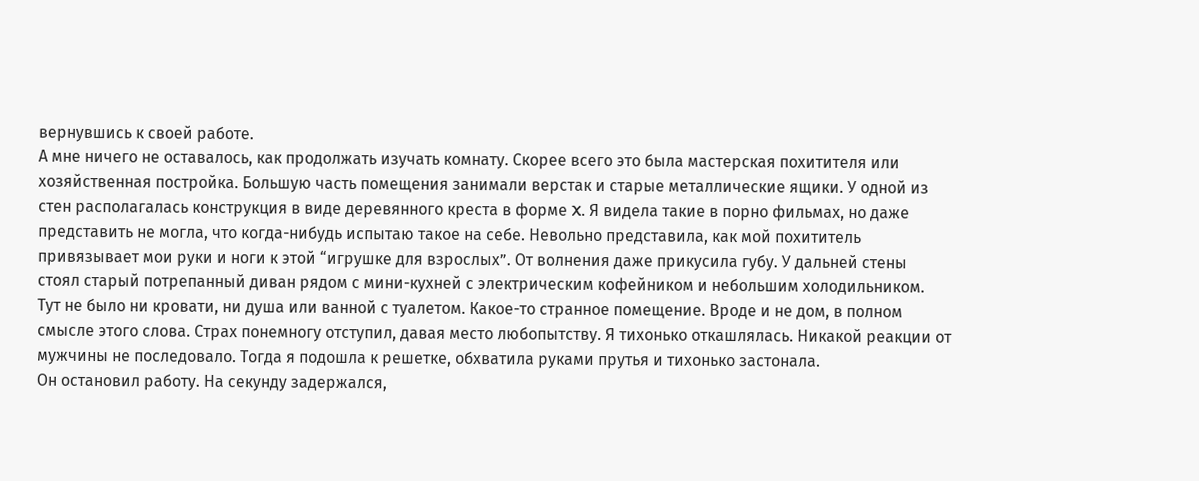вернувшись к своей работе.
А мне ничего не оставалось, как продолжать изучать комнату. Скорее всего это была мастерская похитителя или хозяйственная постройка. Большую часть помещения занимали верстак и старые металлические ящики. У одной из стен располагалась конструкция в виде деревянного креста в форме X. Я видела такие в порно фильмах, но даже представить не могла, что когда-нибудь испытаю такое на себе. Невольно представила, как мой похититель привязывает мои руки и ноги к этой “игрушке для взрослых”. От волнения даже прикусила губу. У дальней стены стоял старый потрепанный диван рядом с мини-кухней с электрическим кофейником и небольшим холодильником.
Тут не было ни кровати, ни душа или ванной с туалетом. Какое-то странное помещение. Вроде и не дом, в полном смысле этого слова. Страх понемногу отступил, давая место любопытству. Я тихонько откашлялась. Никакой реакции от мужчины не последовало. Тогда я подошла к решетке, обхватила руками прутья и тихонько застонала.
Он остановил работу. На секунду задержался,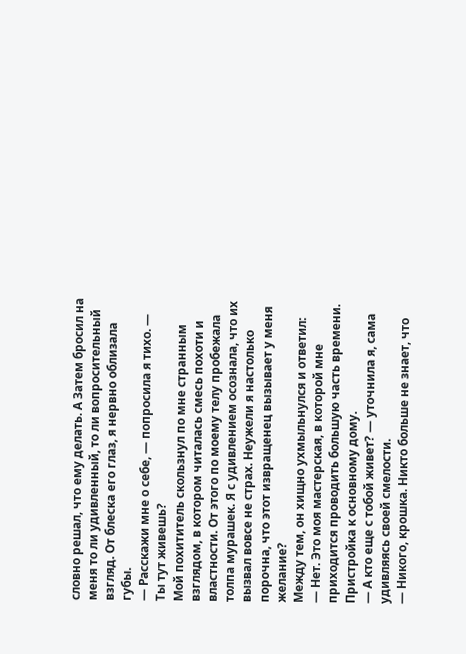словно решал, что ему делать. А Затем бросил на меня то ли удивленный, то ли вопросительный взгляд. От блеска его глаз, я нервно облизала губы.
— Расскажи мне о себе, — попросила я тихо. — Ты тут живешь?
Мой похититель скользнул по мне странным взглядом, в котором читалась смесь похоти и властности. От этого по моему телу пробежала толпа мурашек. Я с удивлением осознала, что их вызвал вовсе не страх. Неужели я настолько порочна, что этот извращенец вызывает у меня желание?
Между тем, он хищно ухмыльнулся и ответил:
— Нет. Это моя мастерская, в которой мне приходится проводить большую часть времени. Пристройка к основному дому.
— А кто еще с тобой живет? — уточнила я, сама удивляясь своей смелости.
— Никого, крошка. Никто больше не знает, что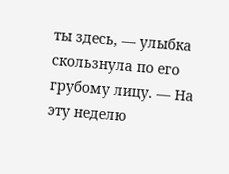ты здесь, — улыбка скользнула по его грубому лицу. — На эту неделю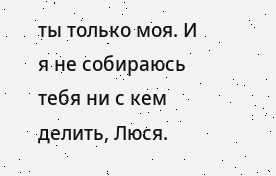ты только моя. И я не собираюсь тебя ни с кем делить, Люся.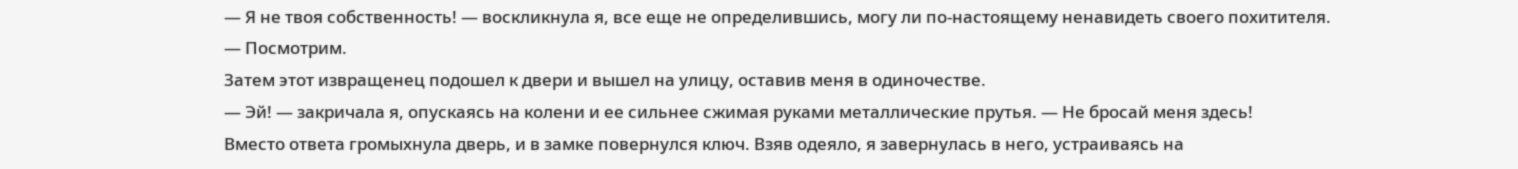— Я не твоя собственность! — воскликнула я, все еще не определившись, могу ли по-настоящему ненавидеть своего похитителя.
— Посмотрим.
Затем этот извращенец подошел к двери и вышел на улицу, оставив меня в одиночестве.
— Эй! — закричала я, опускаясь на колени и ее сильнее сжимая руками металлические прутья. — Не бросай меня здесь!
Вместо ответа громыхнула дверь, и в замке повернулся ключ. Взяв одеяло, я завернулась в него, устраиваясь на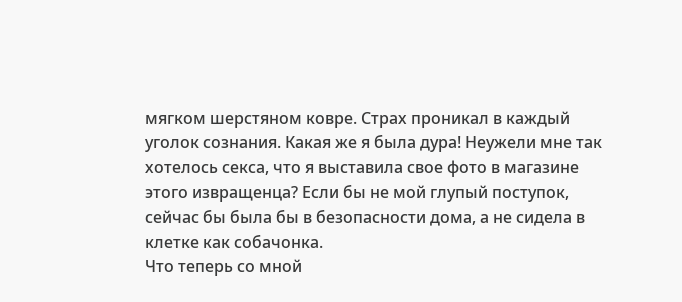мягком шерстяном ковре. Страх проникал в каждый уголок сознания. Какая же я была дура! Неужели мне так хотелось секса, что я выставила свое фото в магазине этого извращенца? Если бы не мой глупый поступок, сейчас бы была бы в безопасности дома, а не сидела в клетке как собачонка.
Что теперь со мной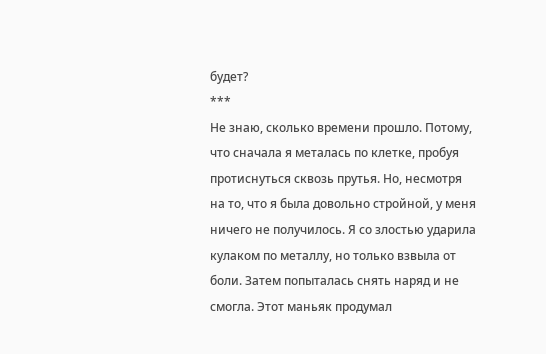будет?
***
Не знаю, сколько времени прошло. Потому, что сначала я металась по клетке, пробуя протиснуться сквозь прутья. Но, несмотря на то, что я была довольно стройной, у меня ничего не получилось. Я со злостью ударила кулаком по металлу, но только взвыла от боли. Затем попыталась снять наряд и не смогла. Этот маньяк продумал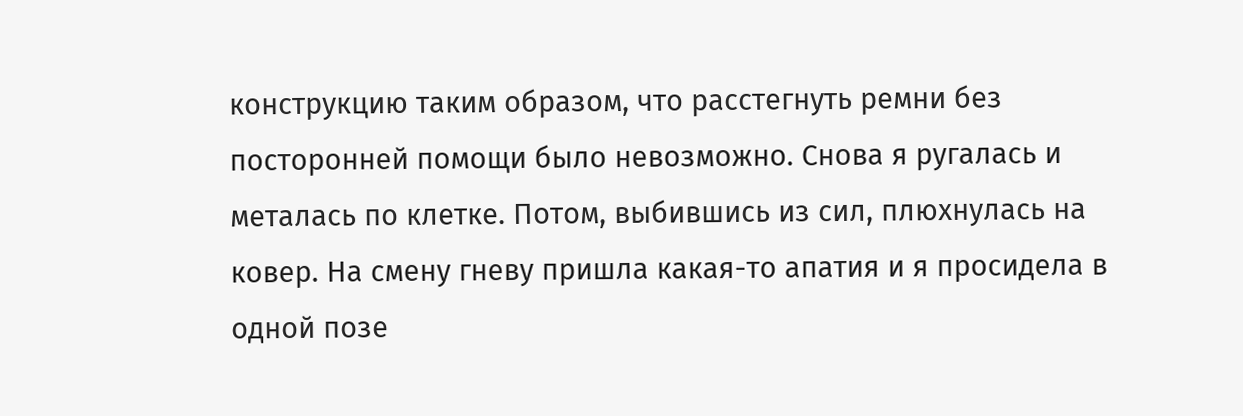конструкцию таким образом, что расстегнуть ремни без посторонней помощи было невозможно. Снова я ругалась и металась по клетке. Потом, выбившись из сил, плюхнулась на ковер. На смену гневу пришла какая-то апатия и я просидела в одной позе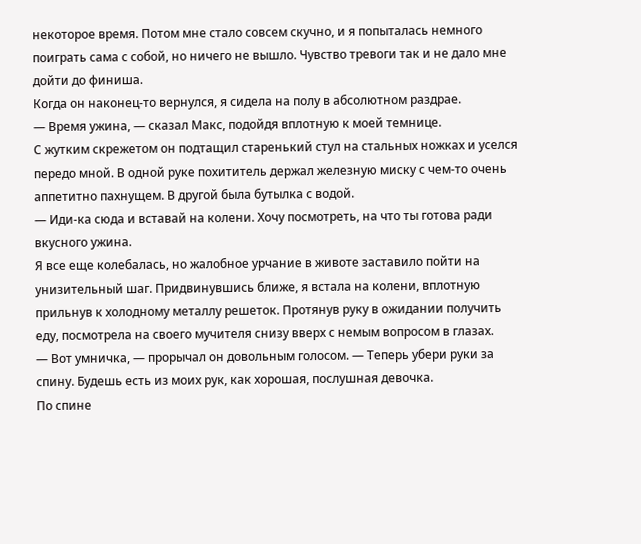некоторое время. Потом мне стало совсем скучно, и я попыталась немного поиграть сама с собой, но ничего не вышло. Чувство тревоги так и не дало мне дойти до финиша.
Когда он наконец-то вернулся, я сидела на полу в абсолютном раздрае.
— Время ужина, — сказал Макс, подойдя вплотную к моей темнице.
С жутким скрежетом он подтащил старенький стул на стальных ножках и уселся передо мной. В одной руке похититель держал железную миску с чем-то очень аппетитно пахнущем. В другой была бутылка с водой.
— Иди-ка сюда и вставай на колени. Хочу посмотреть, на что ты готова ради вкусного ужина.
Я все еще колебалась, но жалобное урчание в животе заставило пойти на унизительный шаг. Придвинувшись ближе, я встала на колени, вплотную прильнув к холодному металлу решеток. Протянув руку в ожидании получить еду, посмотрела на своего мучителя снизу вверх с немым вопросом в глазах.
— Вот умничка, — прорычал он довольным голосом. — Теперь убери руки за спину. Будешь есть из моих рук, как хорошая, послушная девочка.
По спине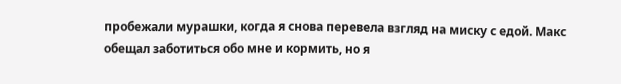пробежали мурашки, когда я снова перевела взгляд на миску с едой. Макс обещал заботиться обо мне и кормить, но я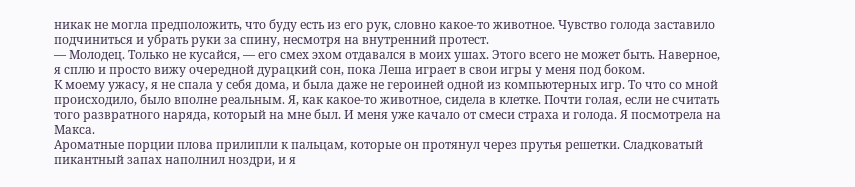никак не могла предположить, что буду есть из его рук, словно какое-то животное. Чувство голода заставило подчиниться и убрать руки за спину, несмотря на внутренний протест.
— Молодец. Только не кусайся, — его смех эхом отдавался в моих ушах. Этого всего не может быть. Наверное, я сплю и просто вижу очередной дурацкий сон, пока Леша играет в свои игры у меня под боком.
К моему ужасу, я не спала у себя дома, и была даже не героиней одной из компьютерных игр. То что со мной происходило, было вполне реальным. Я, как какое-то животное, сидела в клетке. Почти голая, если не считать того развратного наряда, который на мне был. И меня уже качало от смеси страха и голода. Я посмотрела на Макса.
Ароматные порции плова прилипли к пальцам, которые он протянул через прутья решетки. Сладковатый пикантный запах наполнил ноздри, и я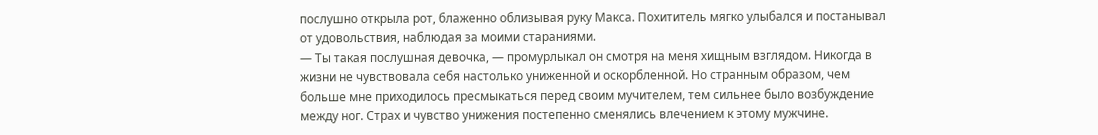послушно открыла рот, блаженно облизывая руку Макса. Похититель мягко улыбался и постанывал от удовольствия, наблюдая за моими стараниями.
— Ты такая послушная девочка, — промурлыкал он смотря на меня хищным взглядом. Никогда в жизни не чувствовала себя настолько униженной и оскорбленной. Но странным образом, чем больше мне приходилось пресмыкаться перед своим мучителем, тем сильнее было возбуждение между ног. Страх и чувство унижения постепенно сменялись влечением к этому мужчине.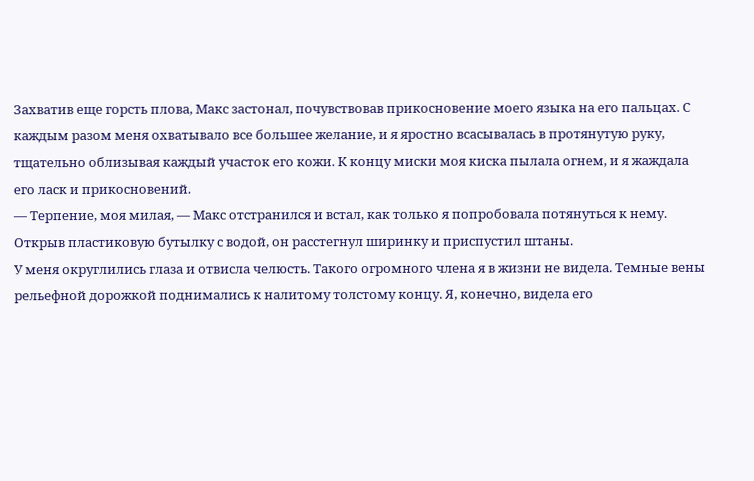Захватив еще горсть плова, Макс застонал, почувствовав прикосновение моего языка на его пальцах. С каждым разом меня охватывало все большее желание, и я яростно всасывалась в протянутую руку, тщательно облизывая каждый участок его кожи. К концу миски моя киска пылала огнем, и я жаждала его ласк и прикосновений.
— Терпение, моя милая, — Макс отстранился и встал, как только я попробовала потянуться к нему. Открыв пластиковую бутылку с водой, он расстегнул ширинку и приспустил штаны.
У меня округлились глаза и отвисла челюсть. Такого огромного члена я в жизни не видела. Темные вены рельефной дорожкой поднимались к налитому толстому концу. Я, конечно, видела его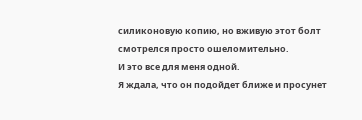силиконовую копию, но вживую этот болт смотрелся просто ошеломительно.
И это все для меня одной.
Я ждала, что он подойдет ближе и просунет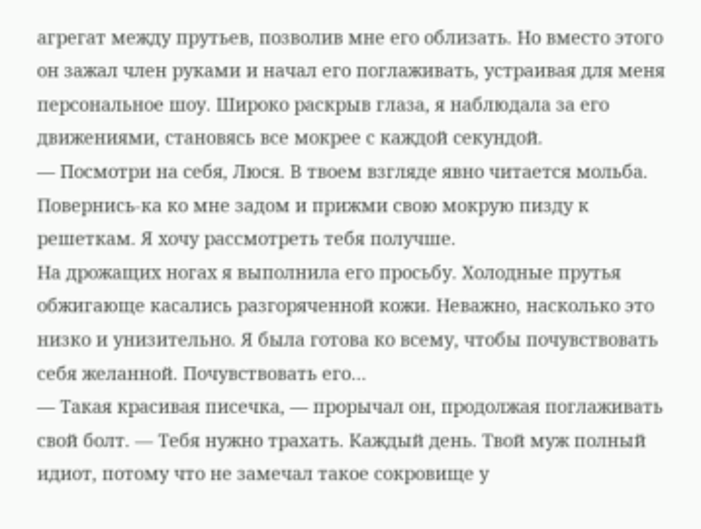агрегат между прутьев, позволив мне его облизать. Но вместо этого он зажал член руками и начал его поглаживать, устраивая для меня персональное шоу. Широко раскрыв глаза, я наблюдала за его движениями, становясь все мокрее с каждой секундой.
— Посмотри на себя, Люся. В твоем взгляде явно читается мольба. Повернись-ка ко мне задом и прижми свою мокрую пизду к решеткам. Я хочу рассмотреть тебя получше.
На дрожащих ногах я выполнила его просьбу. Холодные прутья обжигающе касались разгоряченной кожи. Неважно, насколько это низко и унизительно. Я была готова ко всему, чтобы почувствовать себя желанной. Почувствовать его…
— Такая красивая писечка, — прорычал он, продолжая поглаживать свой болт. — Тебя нужно трахать. Каждый день. Твой муж полный идиот, потому что не замечал такое сокровище у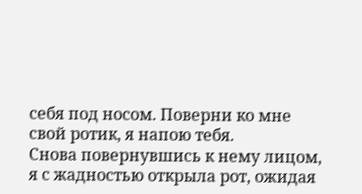себя под носом. Поверни ко мне свой ротик, я напою тебя.
Снова повернувшись к нему лицом, я с жадностью открыла рот, ожидая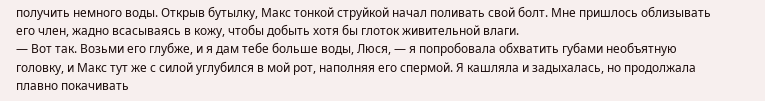получить немного воды. Открыв бутылку, Макс тонкой струйкой начал поливать свой болт. Мне пришлось облизывать его член, жадно всасываясь в кожу, чтобы добыть хотя бы глоток живительной влаги.
— Вот так. Возьми его глубже, и я дам тебе больше воды, Люся, — я попробовала обхватить губами необъятную головку, и Макс тут же с силой углубился в мой рот, наполняя его спермой. Я кашляла и задыхалась, но продолжала плавно покачивать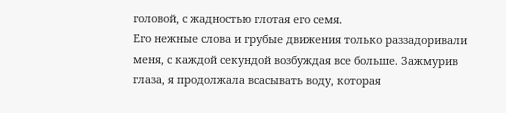головой, с жадностью глотая его семя.
Его нежные слова и грубые движения только раззадоривали меня, с каждой секундой возбуждая все больше. Зажмурив глаза, я продолжала всасывать воду, которая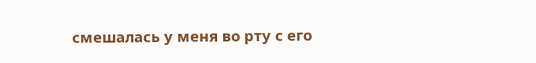смешалась у меня во рту с его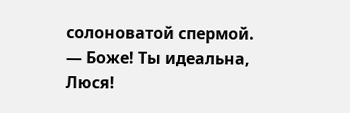солоноватой спермой.
— Боже! Ты идеальна, Люся!